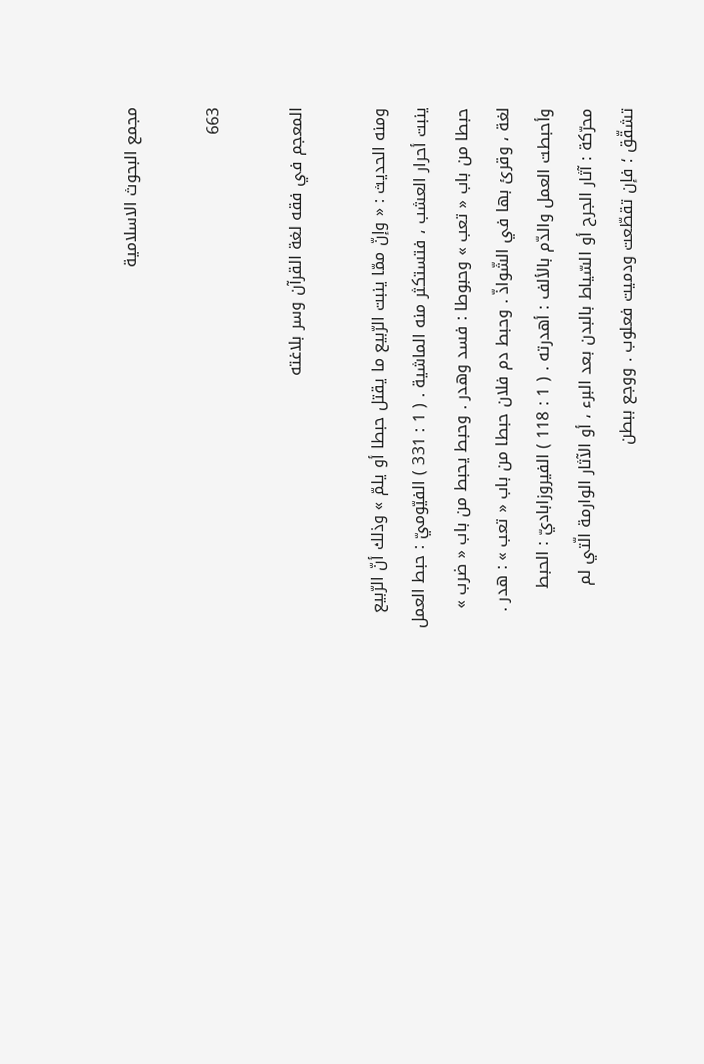مجمع البحوث الاسلامية

663

المعجم في فقه لغة القرآن وسر بلاغته

ومنه الحديث : « وإنّ ممّا ينبت الرّبيع ما يقتل حبطا أو يلمّ » وذلك أنّ الرّبيع ينبت أحرار العشب ، فتستكثر منه الماشية . ( 1 : 331 ) الفيّوميّ : حبط العمل حبطا من باب « تعب » وحبوطا : فسد وهدر . وحبط يحبط من باب « ضرب » لغة ، وقرئ بها في الشّواذّ . وحبط دم فلان حبطا من باب « تعب » : هدر . وأحبطت العمل والدّم بالألف : أهدرته . ( 1 : 118 ) الفيروزاباديّ : الحبط محرّكة : آثار الجرح أو السّياط بالبدن بعد البرء ، أو الآثار الوارمة الّتي لم تشقّق ؛ فإن تقطّعت ودميت فعلوب . ووجع ببطن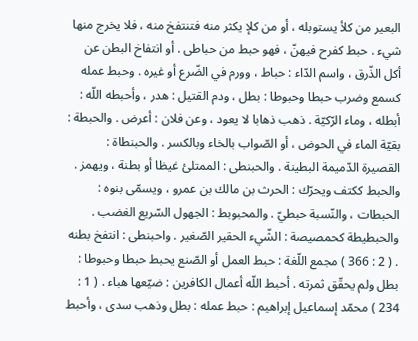البعير من كلأ يستوبله ، أو من كلإ يكثر منه فتنتفخ منه ، فلا يخرج منها شيء . حبط كفرح فيهنّ ، فهو حبط من حباطى . أو انتفاخ البطن عن أكل الذّرق ، واسم الدّاء : حباط ، وورم في الضّرع أو غيره . وحبط عمله كسمع وضرب حبطا وحبوطا : بطل ، ودم القتيل : هدر ، وأحبطه اللّه : أبطله ، وماء الرّكيّة . ذهب ذهابا لا يعود ، وعن فلان : أعرض . والحبطة : بقيّة الماء في الحوض ، أو الصّواب بالخاء وبالكسر . والحبنطاة : القصيرة الدّميمة البطينة . والحبنطى : الممتلئ غيظا أو بطنة ، ويهمز . والحبط ككتف ويحرّك : الحرث بن مالك بن عمرو ، ويسمّى بنوه : الحبطات ، والنّسبة حبطيّ . والمحبوبط : الجهول السّريع الغضب . والحبطيطة كحمصيصة : الشّيء الحقير الصّغير . واحبنطى : انتفخ بطنه . ( 2 : 366 ) مجمع اللّغة : حبط العمل أو الصّنع يحبط حبطا وحبوطا : بطل ولم يحقّق ثمرته . أحبط اللّه أعمال الكافرين : ضيّعها هباء . ( 1 : 234 ) محمّد إسماعيل إبراهيم : حبط عمله : بطل وذهب سدى ، وأحبط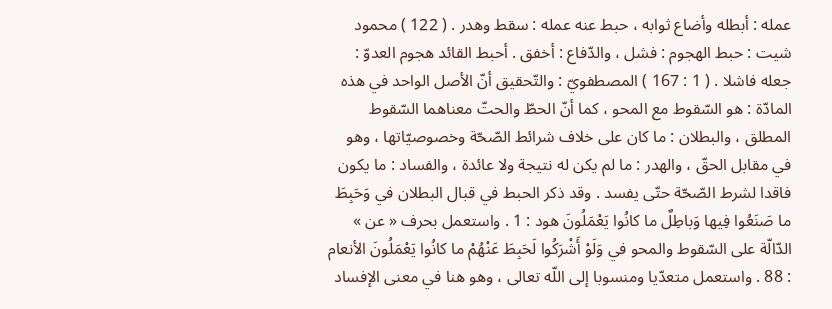عمله : أبطله وأضاع ثوابه ، حبط عنه عمله : سقط وهدر . ( 122 ) محمود شيت : حبط الهجوم : فشل ، والدّفاع : أخفق . أحبط القائد هجوم العدوّ : جعله فاشلا . ( 1 : 167 ) المصطفويّ : والتّحقيق أنّ الأصل الواحد في هذه المادّة : هو السّقوط مع المحو ، كما أنّ الحطّ والحتّ معناهما السّقوط المطلق ، والبطلان : ما كان على خلاف شرائط الصّحّة وخصوصيّاتها ، وهو في مقابل الحقّ ، والهدر : ما لم يكن له نتيجة ولا عائدة ، والفساد : ما يكون فاقدا لشرط الصّحّة حتّى يفسد . وقد ذكر الحبط في قبال البطلان في وَحَبِطَ ما صَنَعُوا فِيها وَباطِلٌ ما كانُوا يَعْمَلُونَ هود : 1 . واستعمل بحرف « عن » الدّالّة على السّقوط والمحو في وَلَوْ أَشْرَكُوا لَحَبِطَ عَنْهُمْ ما كانُوا يَعْمَلُونَ الأنعام : 88 . واستعمل متعدّيا ومنسوبا إلى اللّه تعالى ، وهو هنا في معنى الإفساد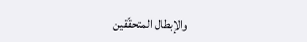والإبطال المتحقّقين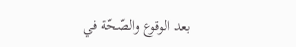بعد الوقوع والصّحّة في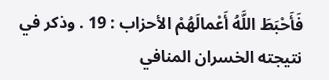فَأَحْبَطَ اللَّهُ أَعْمالَهُمْ الأحزاب : 19 . وذكر في نتيجته الخسران المنافي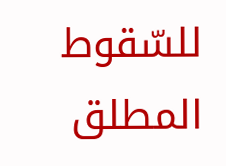للسّقوط المطلق